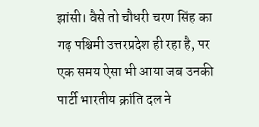झांसी। वैसे तो चौधरी चरण सिंह का गढ़ पश्चिमी उत्तरप्रदेश ही रहा है, पर एक समय ऐसा भी आया जब उनकी पार्टी भारतीय क्रांति दल ने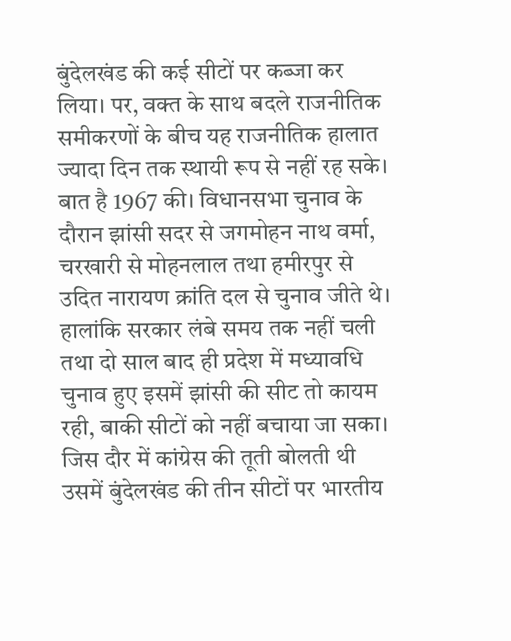बुंदेलखंड की कई सीटों पर कब्जा कर लिया। पर, वक्त के साथ बदले राजनीतिक समीकरणों के बीच यह राजनीतिक हालात ज्यादा दिन तक स्थायी रूप से नहीं रह सके। बात है 1967 की। विधानसभा चुनाव के दौरान झांसी सदर से जगमोहन नाथ वर्मा, चरखारी से मोहनलाल तथा हमीरपुर से उदित नारायण क्रांति दल से चुनाव जीते थे। हालांकि सरकार लंबे समय तक नहीं चली तथा दो साल बाद ही प्रदेश में मध्यावधि चुनाव हुए इसमें झांसी की सीट तो कायम रही, बाकी सीटों को नहीं बचाया जा सका।
जिस दौर में कांग्रेस की तूती बोलती थी उसमें बुंदेलखंड की तीन सीटों पर भारतीय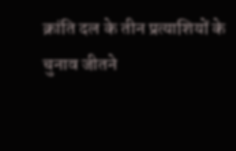क्रांति दल के तीन प्रत्याशियों के चुनाव जीतने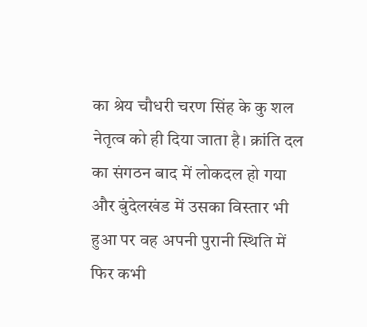का श्रेय चौधरी चरण सिंह के कु शल नेतृत्व को ही दिया जाता है। क्रांति दल का संगठन बाद में लोकदल हो गया और बुंदेलखंड में उसका विस्तार भी हुआ पर वह अपनी पुरानी स्थिति में फिर कभी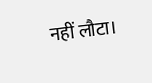नहीं लौटा।